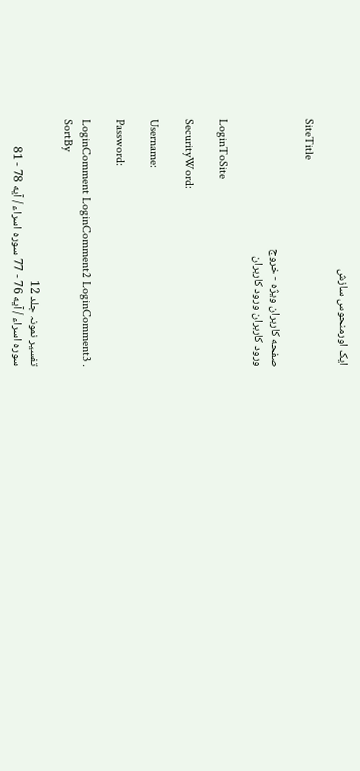ایک اورمنحوس سازش

SiteTitle

صفحه کاربران ویژه - خروج
ورود کاربران ورود کاربران

LoginToSite

SecurityWord:

Username:

Password:

LoginComment LoginComment2 LoginComment3 .
SortBy

تفسیر نمونہ جلد 12
سوره اسراء / آیه 76 - 77 سوره اسراء / آیه 78 - 81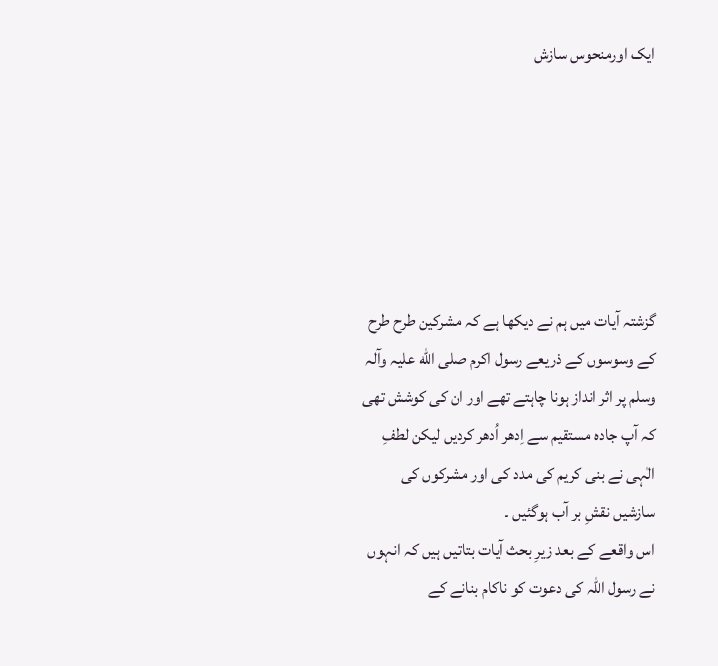ایک اورمنحوس سازش






گزشتہ آیات میں ہم نے دیکھا ہے کہ مشرکین طرح طرح کے وسوسوں کے ذریعے رسول اکرم صلی الله علیہ وآلہ وسلم پر اثر انداز ہونا چاہتے تھے اور ان کی کوشش تھی کہ آپ جادہ مستقیم سے اِدھر اُدھر کردیں لیکن لطفِ الٰہی نے بنی کریم کی مدد کی اور مشرکوں کی سازشیں نقشِ بر آب ہوگئیں ۔
اس واقعے کے بعد زیرِ بحث آیات بتاتیں ہیں کہ انہوں نے رسول اللہ کی دعوت کو ناکام بنانے کے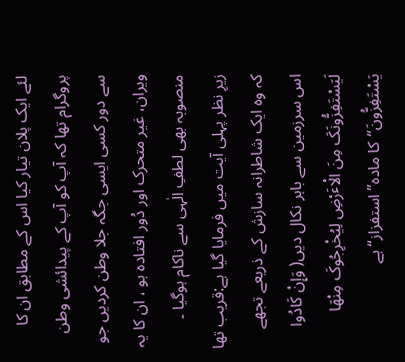لئے ایک پلان تیار کیا اس کے مطابق ان کا پروگرام تھا کہ آپ کو آپ کے پیدائشی وطن سے دور کسی ایسی جگہ جلا وطن کردیں جو ویران، غیر متحرک اور دُور افتادہ ہو ، ان کا یہ منصوبہ بھی لطفِ الٰہی سے ناکام ہوگیا ۔
زیرِ نظر پہلی آیت میں فرمایا گیا ہے:قریب تھا کہ وہ ایک شاطرانہ سازش کے ذریعے تجھے اس سرزمین سے باہر نکال دیں( وَإِنْ کَادُوا لَیَسْتَفِزُّونَکَ مِنَ الْاٴَرْضِ لِیُخْرِجُوکَ مِنْھَا
یَسْتَفِزُّونَ“کا مادہ”استفزاز“ ہے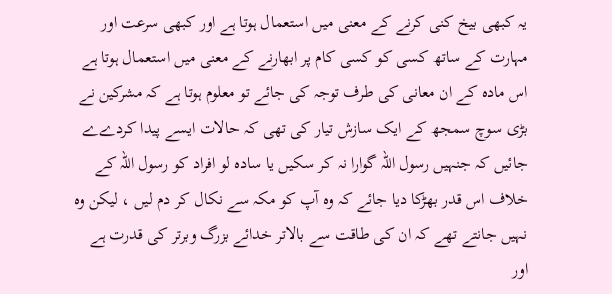یہ کبھی بیخ کنی کرنے کے معنی میں استعمال ہوتا ہے اور کبھی سرعت اور مہارت کے ساتھ کسی کو کسی کام پر ابھارنے کے معنی میں استعمال ہوتا ہے اس مادہ کے ان معانی کی طرف توجہ کی جائے تو معلوم ہوتا ہے کہ مشرکین نے بڑی سوچ سمجھ کے ایک سازش تیار کی تھی کہ حالات ایسے پیدا کردےے جائیں کہ جنہیں رسول اللہ گوارا نہ کر سکیں یا سادہ لو افراد کو رسول اللہ کے خلاف اس قدر بھڑکا دیا جائے کہ وہ آپ کو مکہ سے نکال کر دم لیں ، لیکن وہ نہیں جانتے تھے کہ ان کی طاقت سے بالاتر خدائے بزرگ وبرتر کی قدرت ہے اور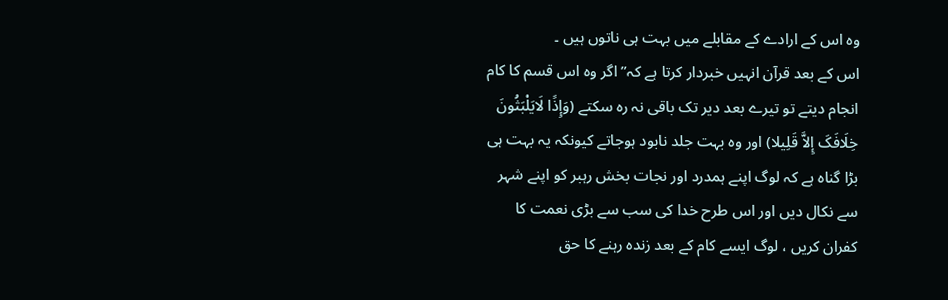وہ اس کے ارادے کے مقابلے میں بہت ہی ناتوں ہیں ۔
اس کے بعد قرآن انہیں خبردار کرتا ہے کہ” اگر وہ اس قسم کا کام انجام دیتے تو تیرے بعد دیر تک باقی نہ رہ سکتے (وَإِذًا لَایَلْبَثُونَ خِلَافَکَ إِلاَّ قَلِیلا) اور وہ بہت جلد نابود ہوجاتے کیونکہ یہ بہت ہی بڑا گناہ ہے کہ لوگ اپنے ہمدرد اور نجات بخش رہبر کو اپنے شہر سے نکال دیں اور اس طرح خدا کی سب سے بڑی نعمت کا کفران کریں ، لوگ ایسے کام کے بعد زندہ رہنے کا حق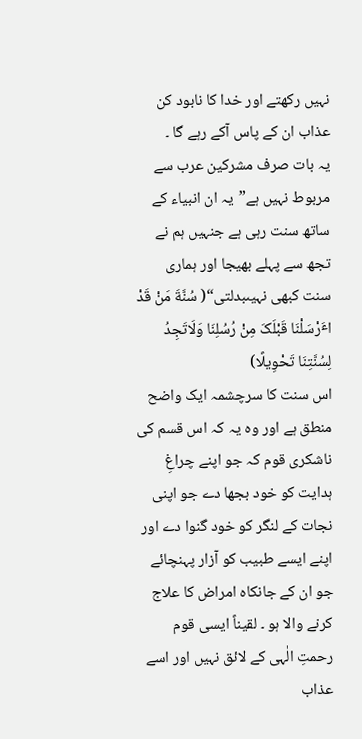نہیں رکھتے اور خدا کا نابود کن عذاب ان کے پاس آکے رہے گا ۔
یہ بات صرف مشرکین عرب سے مربوط نہیں ہے”یہ ان انبیاء کے ساتھ سنت رہی ہے جنہیں ہم نے تجھ سے پہلے بھیجا اور ہماری سنت کبھی نہیںبدلتی“( سُنَّةَ مَنْ قَدْ اٴَرْسَلْنَا قَبْلَکَ مِنْ رُسُلِنَا وَلَاتَجِدُ لِسُنَّتِنَا تَحْوِیلًا)
اس سنت کا سرچشمہ ایک واضح منطق ہے اور وہ یہ کہ اس قسم کی ناشکری قوم کہ جو اپنے چراغِ ہدایت کو خود بجھا دے جو اپنی نجات کے لنگر کو خود گنوا دے اور اپنے ایسے طبیب کو آزار پہنچائے جو ان کے جانکاہ امراض کا علاج کرنے والا ہو ۔ لقیناً ایسی قوم رحمتِ الٰہی کے لائق نہیں اور اسے عذاب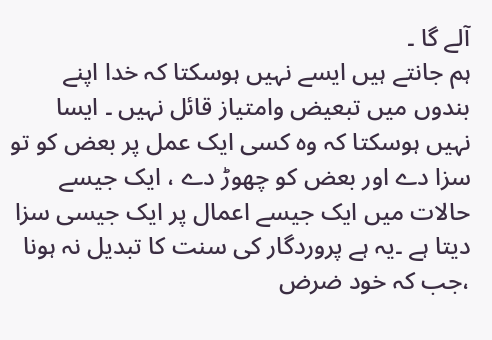آلے گا ۔
ہم جانتے ہیں ایسے نہیں ہوسکتا کہ خدا اپنے بندوں میں تبعیض وامتیاز قائل نہیں ۔ ایسا نہیں ہوسکتا کہ وہ کسی ایک عمل پر بعض کو تو سزا دے اور بعض کو چھوڑ دے ، ایک جیسے حالات میں ایک جیسے اعمال پر ایک جیسی سزا دیتا ہے ۔یہ ہے پروردگار کی سنت کا تبدیل نہ ہونا ،جب کہ خود ضرض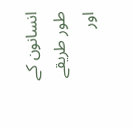انسانون کے طور طریقے اور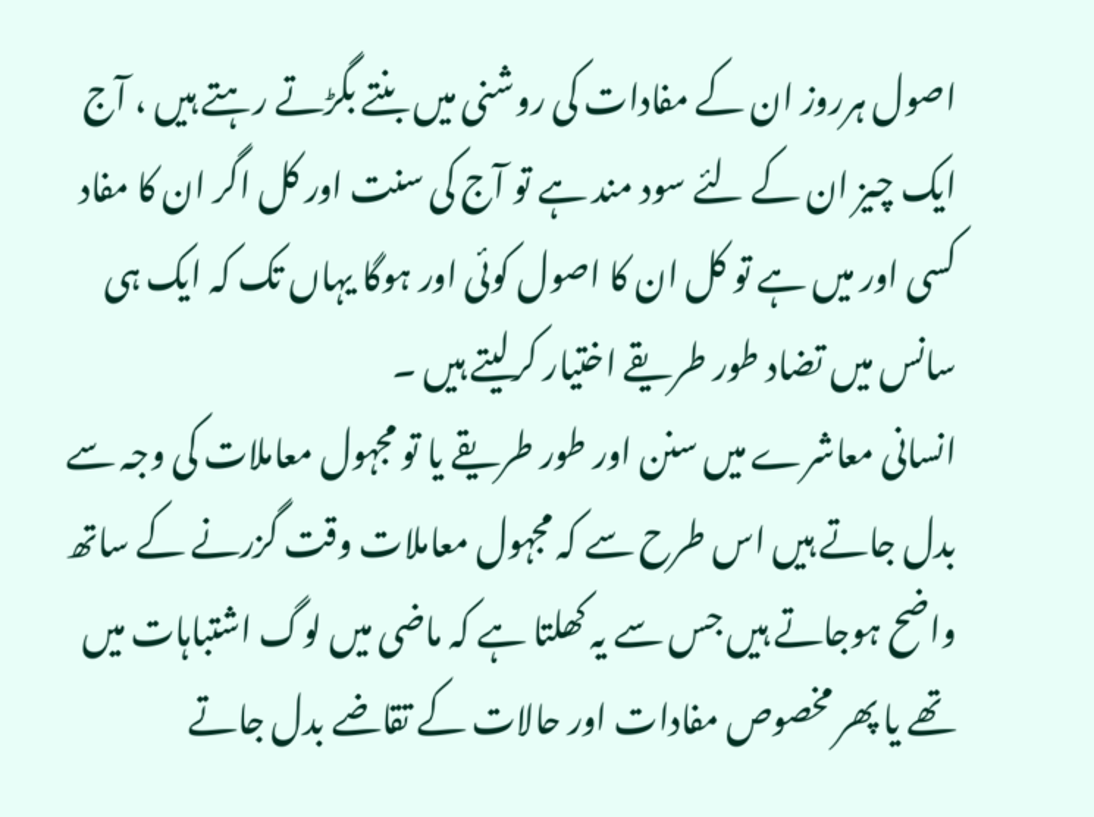اصول ہرروز ان کے مفادات کی روشنی میں بنتے بگڑتے رہتے ہیں ، آج ایک چیز ان کے لئے سود مند ہے تو آج کی سنت اور کل اگر ان کا مفاد کسی اور میں ہے تو کل ان کا اصول کوئی اور ہوگا یہاں تک کہ ایک ہی سانس میں تضاد طور طریقے اختیار کرلیتے ہیں ۔
انسانی معاشرے میں سنن اور طور طریقے یا تو مجہول معاملات کی وجہ سے بدل جاتے ہیں اس طرح سے کہ مجہول معاملات وقت گزرنے کے ساتھ واضح ہوجاتے ہیں جس سے یہ کھلتا ہے کہ ماضی میں لوگ اشتباہات میں تھے یا پھر مخصوص مفادات اور حالات کے تقاضے بدل جاتے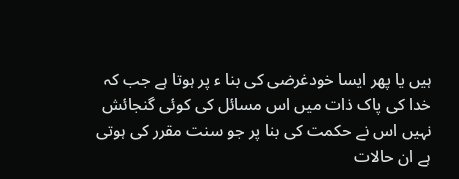ہیں یا پھر ایسا خودغرضی کی بنا ء پر ہوتا ہے جب کہ خدا کی پاک ذات میں اس مسائل کی کوئی گنجائش نہیں اس نے حکمت کی بنا پر جو سنت مقرر کی ہوتی ہے ان حالات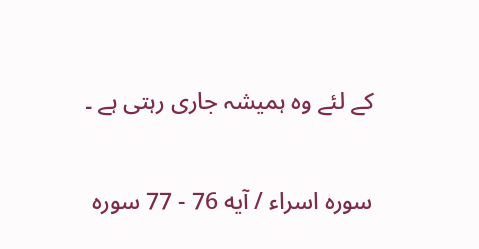کے لئے وہ ہمیشہ جاری رہتی ہے ۔

سوره اسراء / آیه 76 - 77 سوره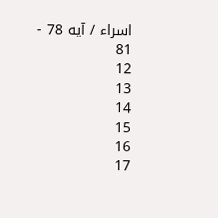اسراء / آیه 78 - 81
12
13
14
15
16
17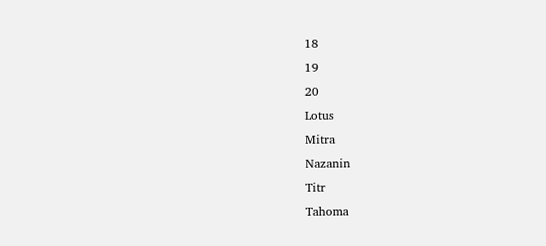18
19
20
Lotus
Mitra
Nazanin
Titr
Tahoma